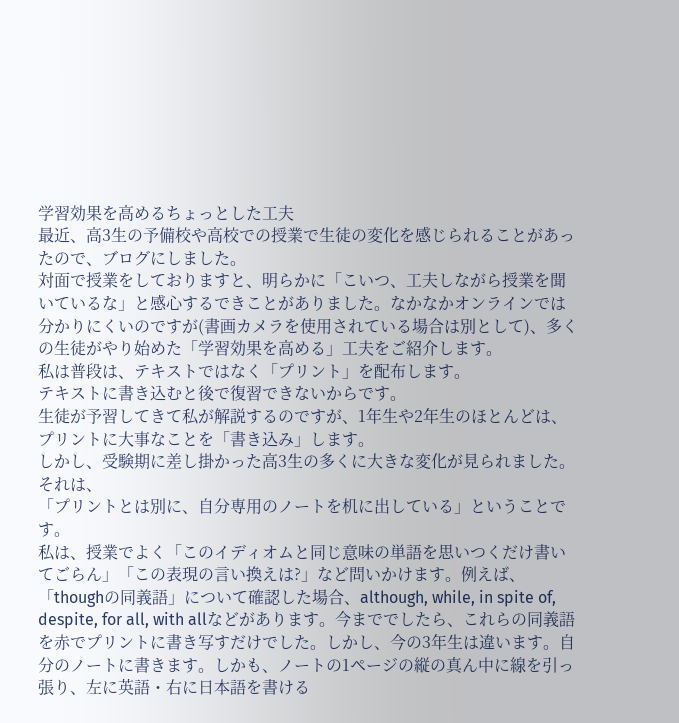学習効果を高めるちょっとした工夫
最近、高3生の予備校や高校での授業で生徒の変化を感じられることがあったので、ブログにしました。
対面で授業をしておりますと、明らかに「こいつ、工夫しながら授業を聞いているな」と感心するできことがありました。なかなかオンラインでは分かりにくいのですが(書画カメラを使用されている場合は別として)、多くの生徒がやり始めた「学習効果を高める」工夫をご紹介します。
私は普段は、テキストではなく「プリント」を配布します。
テキストに書き込むと後で復習できないからです。
生徒が予習してきて私が解説するのですが、1年生や2年生のほとんどは、プリントに大事なことを「書き込み」します。
しかし、受験期に差し掛かった高3生の多くに大きな変化が見られました。
それは、
「プリントとは別に、自分専用のノートを机に出している」ということです。
私は、授業でよく「このイディオムと同じ意味の単語を思いつくだけ書いてごらん」「この表現の言い換えは?」など問いかけます。例えば、「thoughの同義語」について確認した場合、although, while, in spite of, despite, for all, with allなどがあります。今まででしたら、これらの同義語を赤でプリントに書き写すだけでした。しかし、今の3年生は違います。自分のノートに書きます。しかも、ノートの1ページの縦の真ん中に線を引っ張り、左に英語・右に日本語を書ける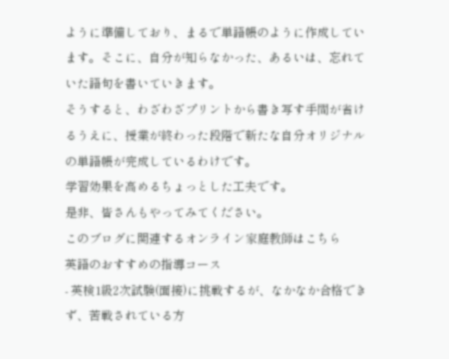ように準備しており、まるで単語帳のように作成しています。そこに、自分が知らなかった、あるいは、忘れていた語句を書いていきます。
そうすると、わざわざプリントから書き写す手間が省けるうえに、授業が終わった段階で新たな自分オリジナルの単語帳が完成しているわけです。
学習効果を高めるちょっとした工夫です。
是非、皆さんもやってみてください。
このブログに関連するオンライン家庭教師はこちら
英語のおすすめの指導コース
- 英検1級2次試験(面接)に挑戦するが、なかなか合格できず、苦戦されている方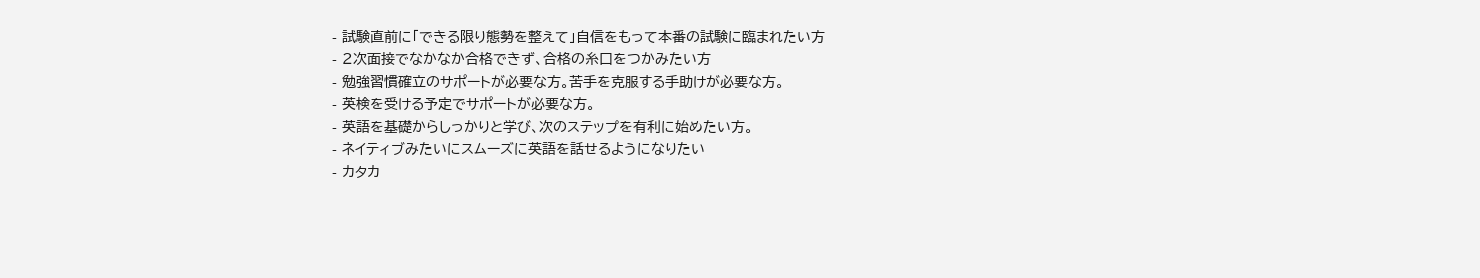- 試験直前に「できる限り態勢を整えて」自信をもって本番の試験に臨まれたい方
- 2次面接でなかなか合格できず、合格の糸口をつかみたい方
- 勉強習慣確立のサポートが必要な方。苦手を克服する手助けが必要な方。
- 英検を受ける予定でサポートが必要な方。
- 英語を基礎からしっかりと学び、次のステップを有利に始めたい方。
- ネイティブみたいにスムーズに英語を話せるようになりたい
- カタカ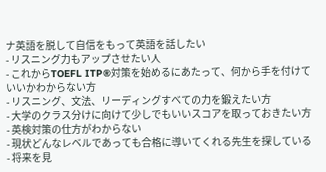ナ英語を脱して自信をもって英語を話したい
- リスニング力もアップさせたい人
- これからTOEFL ITP®対策を始めるにあたって、何から手を付けていいかわからない方
- リスニング、文法、リーディングすべての力を鍛えたい方
- 大学のクラス分けに向けて少しでもいいスコアを取っておきたい方
- 英検対策の仕方がわからない
- 現状どんなレベルであっても合格に導いてくれる先生を探している
- 将来を見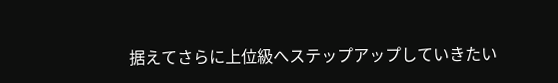据えてさらに上位級へステップアップしていきたい